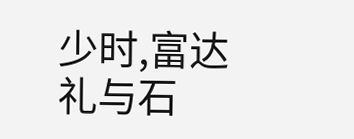少时,富达礼与石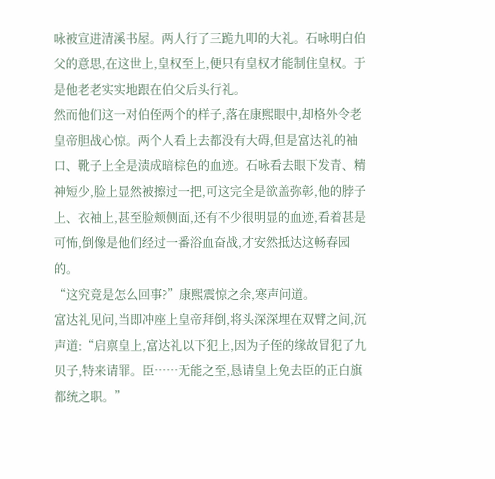咏被宣进清溪书屋。两人行了三跪九叩的大礼。石咏明白伯父的意思,在这世上,皇权至上,便只有皇权才能制住皇权。于是他老老实实地跟在伯父后头行礼。
然而他们这一对伯侄两个的样子,落在康熙眼中,却格外令老皇帝胆战心惊。两个人看上去都没有大碍,但是富达礼的袖口、靴子上全是渍成暗棕色的血迹。石咏看去眼下发青、精神短少,脸上显然被擦过一把,可这完全是欲盖弥彰,他的脖子上、衣袖上,甚至脸颊侧面,还有不少很明显的血迹,看着甚是可怖,倒像是他们经过一番浴血奋战,才安然抵达这畅春园的。
“这究竟是怎么回事?”康熙震惊之余,寒声问道。
富达礼见问,当即冲座上皇帝拜倒,将头深深埋在双臂之间,沉声道:“启禀皇上,富达礼以下犯上,因为子侄的缘故冒犯了九贝子,特来请罪。臣……无能之至,恳请皇上免去臣的正白旗都统之职。”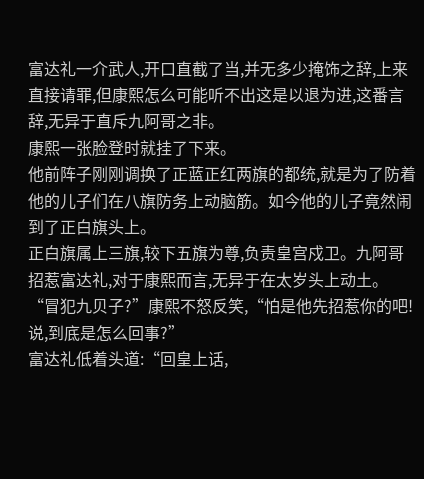富达礼一介武人,开口直截了当,并无多少掩饰之辞,上来直接请罪,但康熙怎么可能听不出这是以退为进,这番言辞,无异于直斥九阿哥之非。
康熙一张脸登时就挂了下来。
他前阵子刚刚调换了正蓝正红两旗的都统,就是为了防着他的儿子们在八旗防务上动脑筋。如今他的儿子竟然闹到了正白旗头上。
正白旗属上三旗,较下五旗为尊,负责皇宫戍卫。九阿哥招惹富达礼,对于康熙而言,无异于在太岁头上动土。
“冒犯九贝子?”康熙不怒反笑,“怕是他先招惹你的吧!说,到底是怎么回事?”
富达礼低着头道:“回皇上话,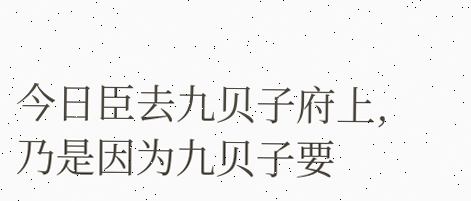今日臣去九贝子府上,乃是因为九贝子要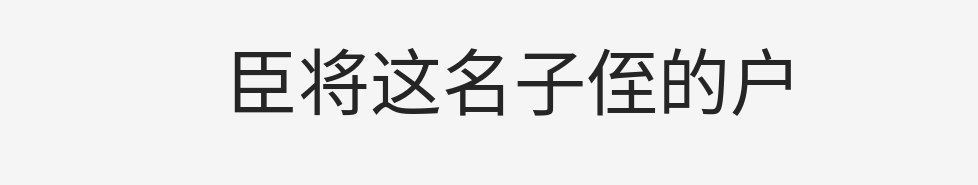臣将这名子侄的户